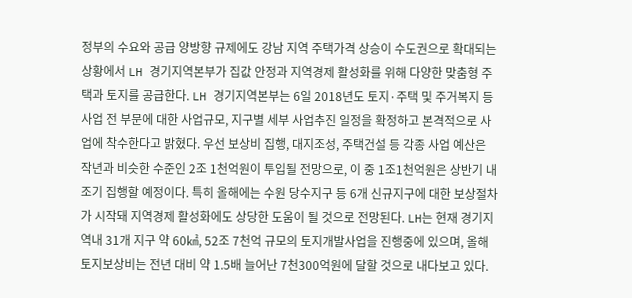정부의 수요와 공급 양방향 규제에도 강남 지역 주택가격 상승이 수도권으로 확대되는 상황에서 LH 경기지역본부가 집값 안정과 지역경제 활성화를 위해 다양한 맞춤형 주택과 토지를 공급한다. LH 경기지역본부는 6일 2018년도 토지·주택 및 주거복지 등 사업 전 부문에 대한 사업규모, 지구별 세부 사업추진 일정을 확정하고 본격적으로 사업에 착수한다고 밝혔다. 우선 보상비 집행, 대지조성, 주택건설 등 각종 사업 예산은 작년과 비슷한 수준인 2조 1천억원이 투입될 전망으로, 이 중 1조1천억원은 상반기 내 조기 집행할 예정이다. 특히 올해에는 수원 당수지구 등 6개 신규지구에 대한 보상절차가 시작돼 지역경제 활성화에도 상당한 도움이 될 것으로 전망된다. LH는 현재 경기지역내 31개 지구 약 60㎢, 52조 7천억 규모의 토지개발사업을 진행중에 있으며, 올해 토지보상비는 전년 대비 약 1.5배 늘어난 7천300억원에 달할 것으로 내다보고 있다.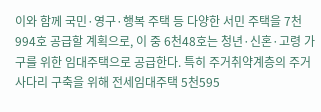이와 함께 국민·영구·행복 주택 등 다양한 서민 주택을 7천994호 공급할 계획으로, 이 중 6천48호는 청년·신혼·고령 가구를 위한 임대주택으로 공급한다. 특히 주거취약계층의 주거사다리 구축을 위해 전세임대주택 5천595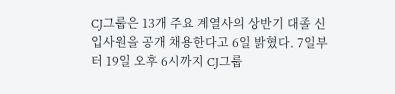CJ그룹은 13개 주요 계열사의 상반기 대졸 신입사원을 공개 채용한다고 6일 밝혔다. 7일부터 19일 오후 6시까지 CJ그룹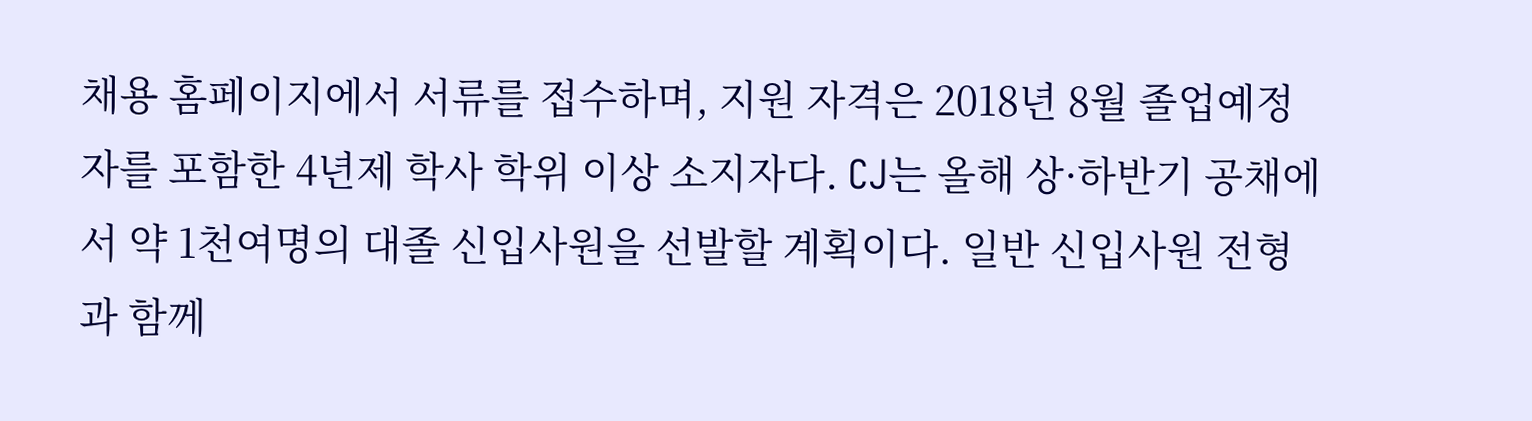채용 홈페이지에서 서류를 접수하며, 지원 자격은 2018년 8월 졸업예정자를 포함한 4년제 학사 학위 이상 소지자다. CJ는 올해 상·하반기 공채에서 약 1천여명의 대졸 신입사원을 선발할 계획이다. 일반 신입사원 전형과 함께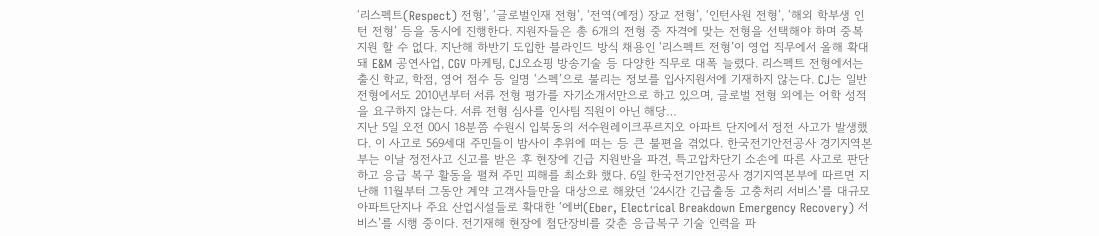‘리스펙트(Respect) 전형’, ‘글로벌인재 전형’, ‘전역(예정) 장교 전형’, ‘인턴사원 전형’, ‘해외 학부생 인턴 전형’ 등을 동시에 진행한다. 지원자들은 총 6개의 전형 중 자격에 맞는 전형을 선택해야 하며 중복 지원 할 수 없다. 지난해 하반기 도입한 블라인드 방식 채용인 ‘리스펙트 전형’이 영업 직무에서 올해 확대돼 E&M 공연사업, CGV 마케팅, CJ오쇼핑 방송기술 등 다양한 직무로 대폭 늘렸다. 리스펙트 전형에서는 출신 학교, 학점, 영어 점수 등 일명 ‘스펙’으로 불리는 정보를 입사지원서에 기재하지 않는다. CJ는 일반 전형에서도 2010년부터 서류 전형 평가를 자기소개서만으로 하고 있으며, 글로벌 전형 외에는 어학 성적을 요구하지 않는다. 서류 전형 심사를 인사팀 직원이 아닌 해당…
지난 5일 오전 00시 18분쯤 수원시 입북동의 서수원레이크푸르지오 아파트 단지에서 정전 사고가 발생했다. 이 사고로 569세대 주민들이 밤사이 추위에 떠는 등 큰 불편을 겪었다. 한국전기안전공사 경기지역본부는 이날 정전사고 신고를 받은 후 현장에 긴급 지원반을 파견, 특고압차단기 소손에 따른 사고로 판단하고 응급 복구 활동을 펼쳐 주민 피해를 최소화 했다. 6일 한국전기안전공사 경기지역본부에 따르면 지난해 11월부터 그동안 계약 고객사들만을 대상으로 해왔던 ‘24시간 긴급출동 고충처리 서비스’를 대규모 아파트단지나 주요 산업시설들로 확대한 ‘에버(Eber, Electrical Breakdown Emergency Recovery) 서비스’를 시행 중이다. 전기재해 현장에 첨단장비를 갖춘 응급복구 기술 인력을 파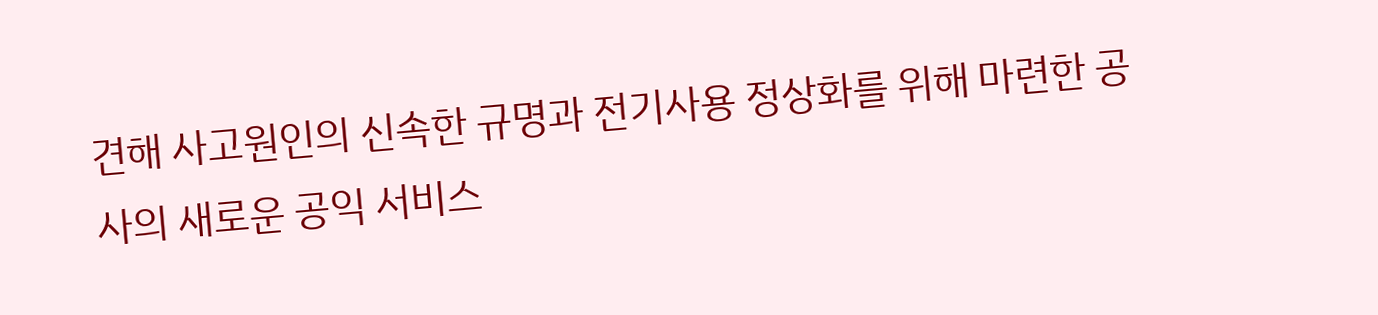견해 사고원인의 신속한 규명과 전기사용 정상화를 위해 마련한 공사의 새로운 공익 서비스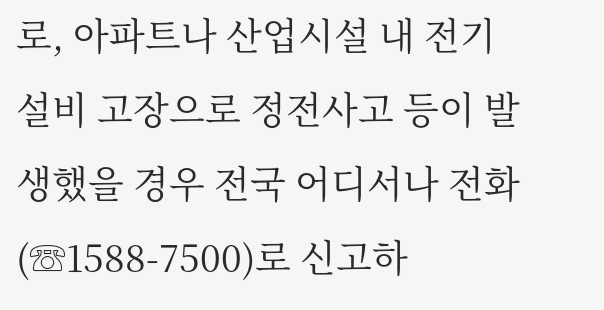로, 아파트나 산업시설 내 전기설비 고장으로 정전사고 등이 발생했을 경우 전국 어디서나 전화(☏1588-7500)로 신고하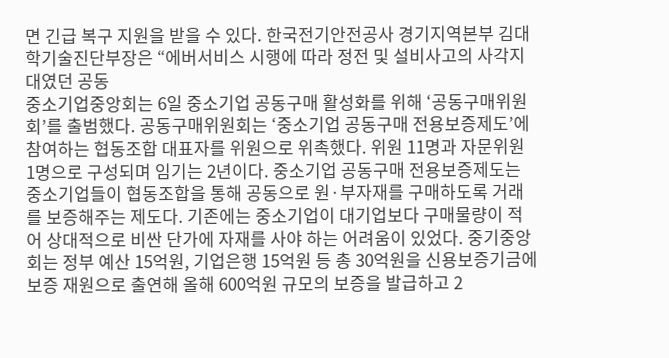면 긴급 복구 지원을 받을 수 있다. 한국전기안전공사 경기지역본부 김대학기술진단부장은 “에버서비스 시행에 따라 정전 및 설비사고의 사각지대였던 공동
중소기업중앙회는 6일 중소기업 공동구매 활성화를 위해 ‘공동구매위원회’를 출범했다. 공동구매위원회는 ‘중소기업 공동구매 전용보증제도’에 참여하는 협동조합 대표자를 위원으로 위촉했다. 위원 11명과 자문위원 1명으로 구성되며 임기는 2년이다. 중소기업 공동구매 전용보증제도는 중소기업들이 협동조합을 통해 공동으로 원·부자재를 구매하도록 거래를 보증해주는 제도다. 기존에는 중소기업이 대기업보다 구매물량이 적어 상대적으로 비싼 단가에 자재를 사야 하는 어려움이 있었다. 중기중앙회는 정부 예산 15억원, 기업은행 15억원 등 총 30억원을 신용보증기금에 보증 재원으로 출연해 올해 600억원 규모의 보증을 발급하고 2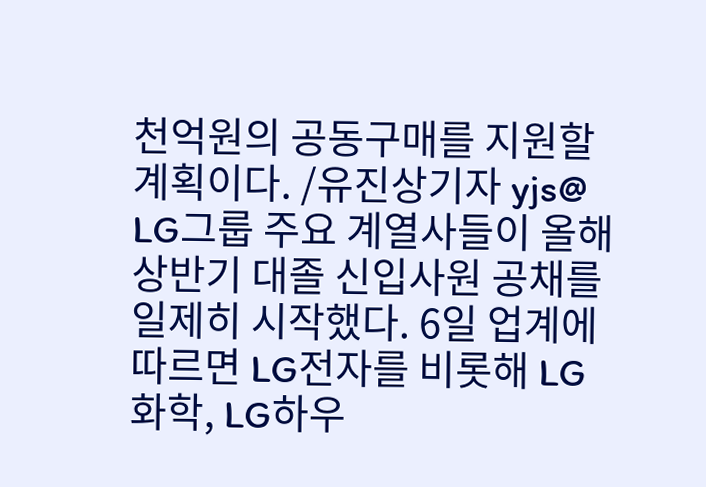천억원의 공동구매를 지원할 계획이다. /유진상기자 yjs@
LG그룹 주요 계열사들이 올해 상반기 대졸 신입사원 공채를 일제히 시작했다. 6일 업계에 따르면 LG전자를 비롯해 LG화학, LG하우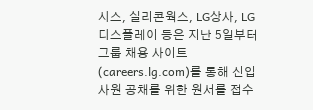시스, 실리콘웍스, LG상사, LG디스플레이 등은 지난 5일부터 그룹 채용 사이트(careers.lg.com)를 통해 신입사원 공채를 위한 원서를 접수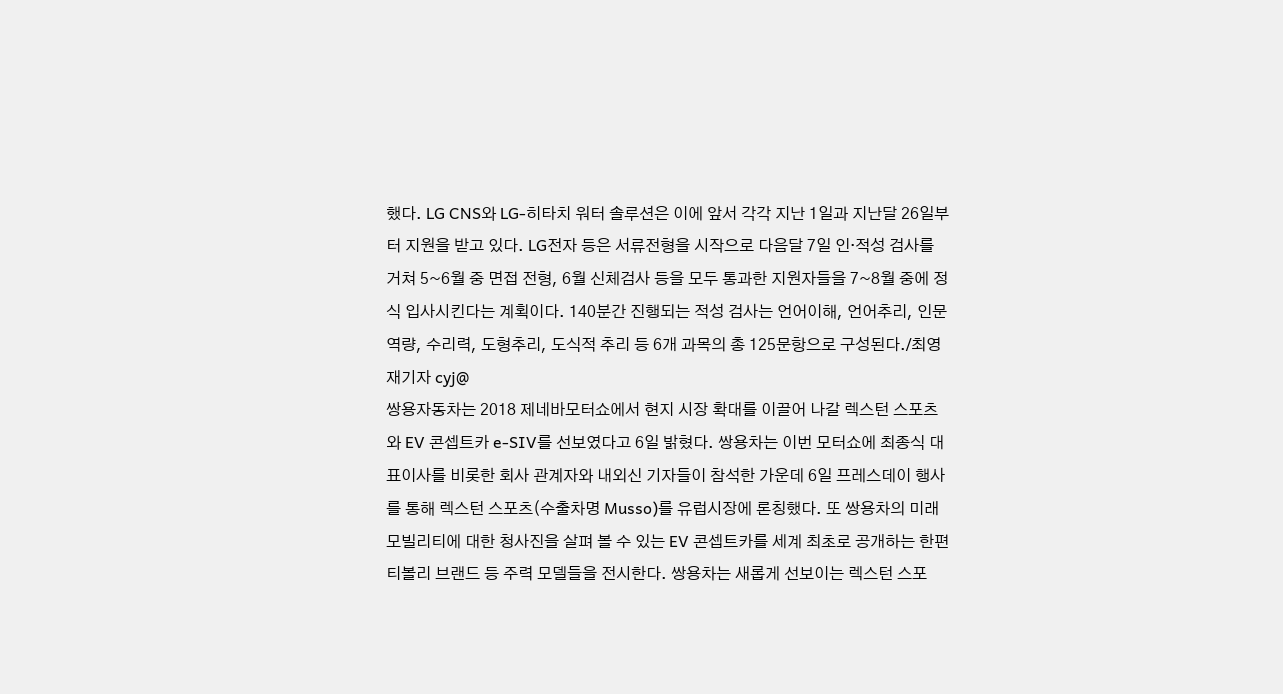했다. LG CNS와 LG-히타치 워터 솔루션은 이에 앞서 각각 지난 1일과 지난달 26일부터 지원을 받고 있다. LG전자 등은 서류전형을 시작으로 다음달 7일 인·적성 검사를 거쳐 5~6월 중 면접 전형, 6월 신체검사 등을 모두 통과한 지원자들을 7~8월 중에 정식 입사시킨다는 계획이다. 140분간 진행되는 적성 검사는 언어이해, 언어추리, 인문역량, 수리력, 도형추리, 도식적 추리 등 6개 과목의 총 125문항으로 구성된다./최영재기자 cyj@
쌍용자동차는 2018 제네바모터쇼에서 현지 시장 확대를 이끌어 나갈 렉스턴 스포츠와 EV 콘셉트카 e-SIV를 선보였다고 6일 밝혔다. 쌍용차는 이번 모터쇼에 최종식 대표이사를 비롯한 회사 관계자와 내외신 기자들이 참석한 가운데 6일 프레스데이 행사를 통해 렉스턴 스포츠(수출차명 Musso)를 유럽시장에 론칭했다. 또 쌍용차의 미래 모빌리티에 대한 청사진을 살펴 볼 수 있는 EV 콘셉트카를 세계 최초로 공개하는 한편 티볼리 브랜드 등 주력 모델들을 전시한다. 쌍용차는 새롭게 선보이는 렉스턴 스포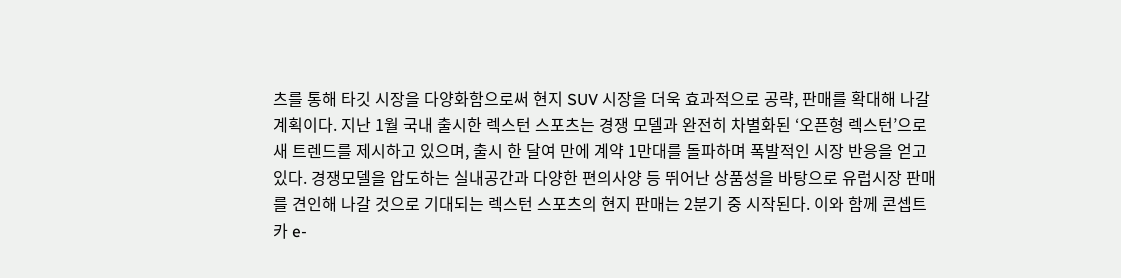츠를 통해 타깃 시장을 다양화함으로써 현지 SUV 시장을 더욱 효과적으로 공략, 판매를 확대해 나갈 계획이다. 지난 1월 국내 출시한 렉스턴 스포츠는 경쟁 모델과 완전히 차별화된 ‘오픈형 렉스턴’으로 새 트렌드를 제시하고 있으며, 출시 한 달여 만에 계약 1만대를 돌파하며 폭발적인 시장 반응을 얻고 있다. 경쟁모델을 압도하는 실내공간과 다양한 편의사양 등 뛰어난 상품성을 바탕으로 유럽시장 판매를 견인해 나갈 것으로 기대되는 렉스턴 스포츠의 현지 판매는 2분기 중 시작된다. 이와 함께 콘셉트카 e-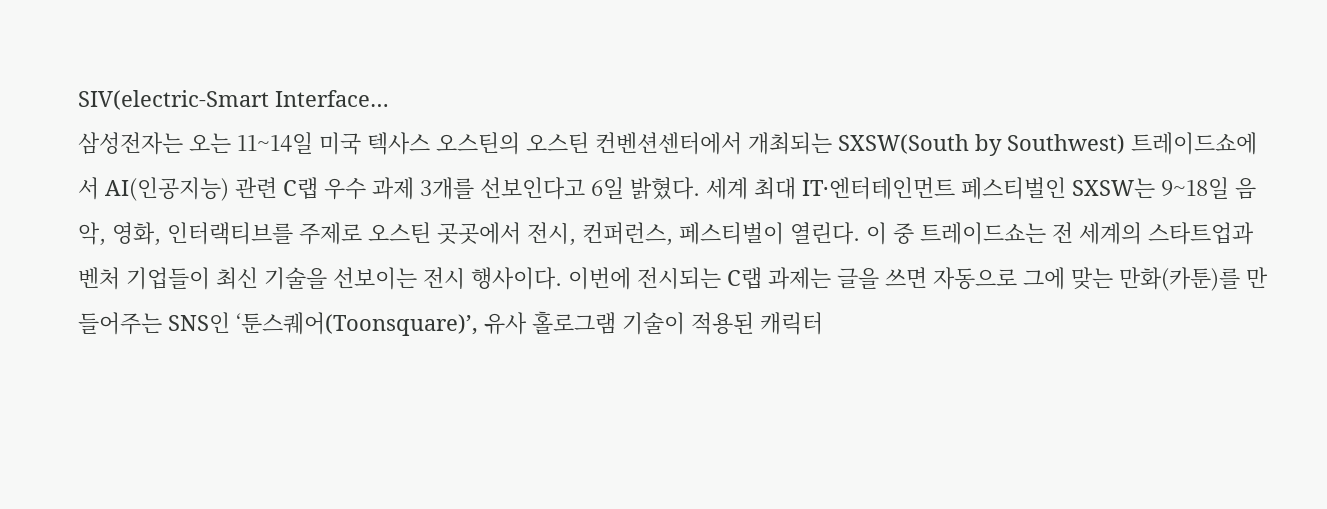SIV(electric-Smart Interface…
삼성전자는 오는 11~14일 미국 텍사스 오스틴의 오스틴 컨벤션센터에서 개최되는 SXSW(South by Southwest) 트레이드쇼에서 AI(인공지능) 관련 C랩 우수 과제 3개를 선보인다고 6일 밝혔다. 세계 최대 IT·엔터테인먼트 페스티벌인 SXSW는 9~18일 음악, 영화, 인터랙티브를 주제로 오스틴 곳곳에서 전시, 컨퍼런스, 페스티벌이 열린다. 이 중 트레이드쇼는 전 세계의 스타트업과 벤처 기업들이 최신 기술을 선보이는 전시 행사이다. 이번에 전시되는 C랩 과제는 글을 쓰면 자동으로 그에 맞는 만화(카툰)를 만들어주는 SNS인 ‘툰스퀘어(Toonsquare)’, 유사 홀로그램 기술이 적용된 캐릭터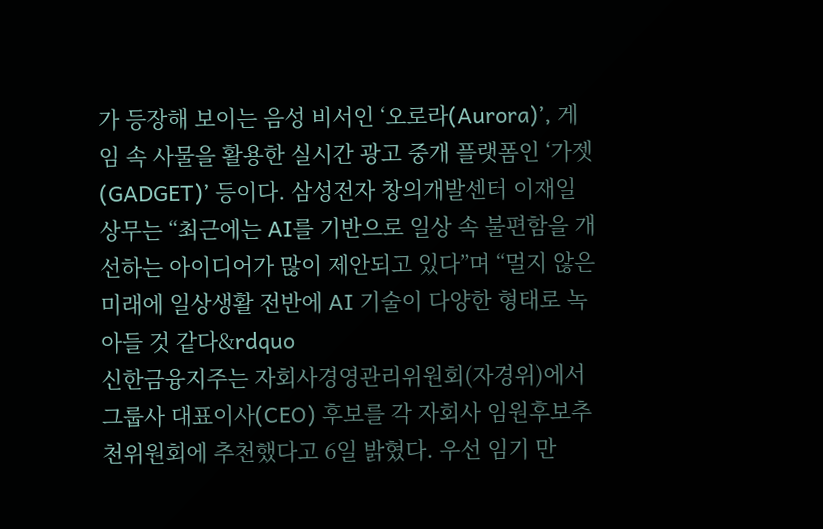가 등장해 보이는 음성 비서인 ‘오로라(Aurora)’, 게임 속 사물을 활용한 실시간 광고 중개 플랫폼인 ‘가젯(GADGET)’ 등이다. 삼성전자 창의개발센터 이재일 상무는 “최근에는 AI를 기반으로 일상 속 불편함을 개선하는 아이디어가 많이 제안되고 있다”며 “멀지 않은 미래에 일상생활 전반에 AI 기술이 다양한 형태로 녹아들 것 같다&rdquo
신한금융지주는 자회사경영관리위원회(자경위)에서 그룹사 대표이사(CEO) 후보를 각 자회사 임원후보추천위원회에 추천했다고 6일 밝혔다. 우선 임기 만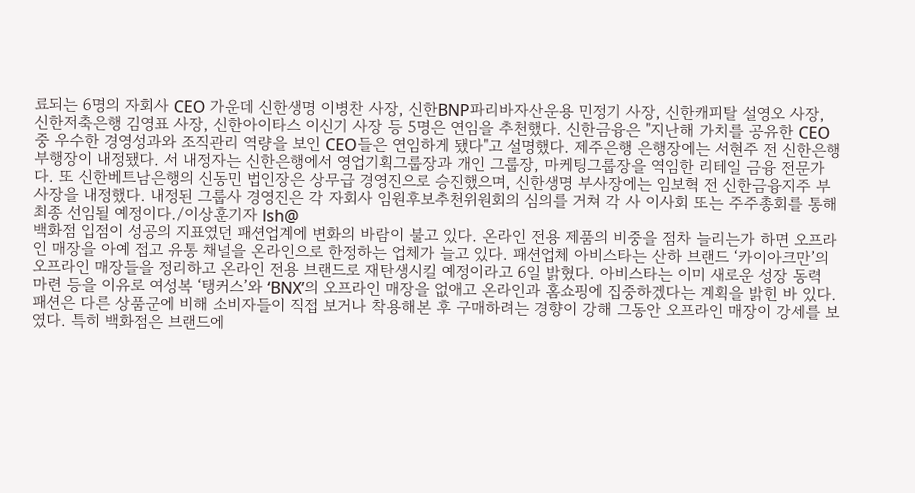료되는 6명의 자회사 CEO 가운데 신한생명 이병찬 사장, 신한BNP파리바자산운용 민정기 사장, 신한캐피탈 설영오 사장, 신한저축은행 김영표 사장, 신한아이타스 이신기 사장 등 5명은 연임을 추천했다. 신한금융은 "지난해 가치를 공유한 CEO 중 우수한 경영성과와 조직관리 역량을 보인 CEO들은 연임하게 됐다"고 설명했다. 제주은행 은행장에는 서현주 전 신한은행 부행장이 내정됐다. 서 내정자는 신한은행에서 영업기획그룹장과 개인 그룹장, 마케팅그룹장을 역임한 리테일 금융 전문가다. 또 신한베트남은행의 신동민 법인장은 상무급 경영진으로 승진했으며, 신한생명 부사장에는 임보혁 전 신한금융지주 부사장을 내정했다. 내정된 그룹사 경영진은 각 자회사 임원후보추천위원회의 심의를 거쳐 각 사 이사회 또는 주주총회를 통해 최종 선임될 예정이다./이상훈기자 lsh@
백화점 입점이 성공의 지표였던 패션업계에 변화의 바람이 불고 있다. 온라인 전용 제품의 비중을 점차 늘리는가 하면 오프라인 매장을 아예 접고 유통 채널을 온라인으로 한정하는 업체가 늘고 있다. 패션업체 아비스타는 산하 브랜드 ‘카이아크만’의 오프라인 매장들을 정리하고 온라인 전용 브랜드로 재탄생시킬 예정이라고 6일 밝혔다. 아비스타는 이미 새로운 성장 동력 마련 등을 이유로 여성복 ‘탱커스’와 ‘BNX’의 오프라인 매장을 없애고 온라인과 홈쇼핑에 집중하겠다는 계획을 밝힌 바 있다. 패션은 다른 상품군에 비해 소비자들이 직접 보거나 착용해본 후 구매하려는 경향이 강해 그동안 오프라인 매장이 강세를 보였다. 특히 백화점은 브랜드에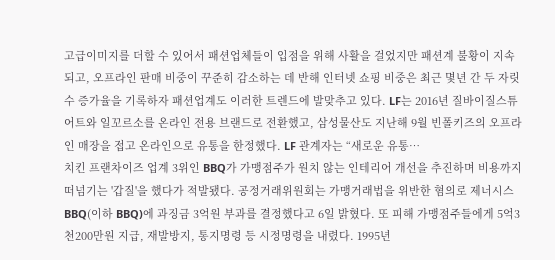고급이미지를 더할 수 있어서 패션업체들이 입점을 위해 사활을 걸었지만 패션계 불황이 지속되고, 오프라인 판매 비중이 꾸준히 감소하는 데 반해 인터넷 쇼핑 비중은 최근 몇년 간 두 자릿수 증가율을 기록하자 패션업계도 이러한 트렌드에 발맞추고 있다. LF는 2016년 질바이질스튜어트와 일꼬르소를 온라인 전용 브랜드로 전환했고, 삼성물산도 지난해 9월 빈폴키즈의 오프라인 매장을 접고 온라인으로 유통을 한정했다. LF 관계자는 “새로운 유통…
치킨 프랜차이즈 업계 3위인 BBQ가 가맹점주가 원치 않는 인테리어 개선을 추진하며 비용까지 떠넘기는 '갑질'을 했다가 적발됐다. 공정거래위원회는 가맹거래법을 위반한 혐의로 제너시스BBQ(이하 BBQ)에 과징금 3억원 부과를 결정했다고 6일 밝혔다. 또 피해 가맹점주들에게 5억3천200만원 지급, 재발방지, 통지명령 등 시정명령을 내렸다. 1995년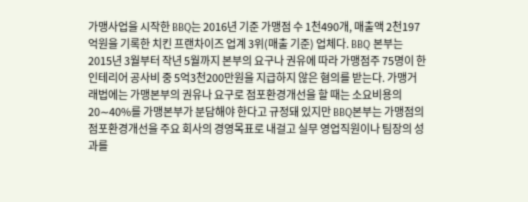가맹사업을 시작한 BBQ는 2016년 기준 가맹점 수 1천490개, 매출액 2천197억원을 기록한 치킨 프랜차이즈 업계 3위(매출 기준) 업체다. BBQ 본부는 2015년 3월부터 작년 5월까지 본부의 요구나 권유에 따라 가맹점주 75명이 한 인테리어 공사비 중 5억3천200만원을 지급하지 않은 혐의를 받는다. 가맹거래법에는 가맹본부의 권유나 요구로 점포환경개선을 할 때는 소요비용의 20∼40%를 가맹본부가 분담해야 한다고 규정돼 있지만 BBQ본부는 가맹점의 점포환경개선을 주요 회사의 경영목표로 내걸고 실무 영업직원이나 팀장의 성과를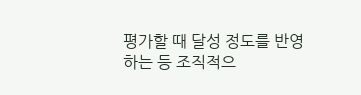평가할 때 달성 정도를 반영하는 등 조직적으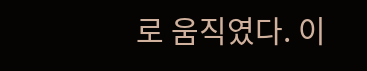로 움직였다. 이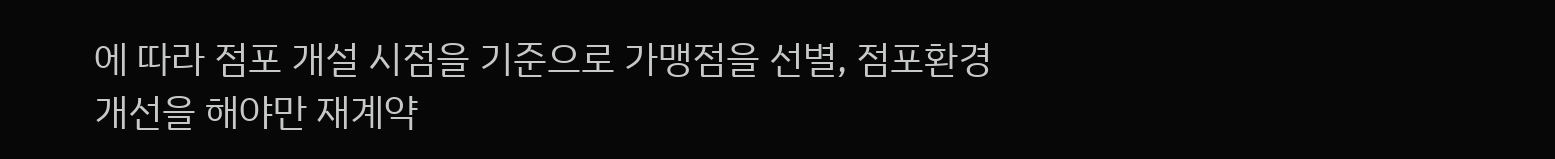에 따라 점포 개설 시점을 기준으로 가맹점을 선별, 점포환경개선을 해야만 재계약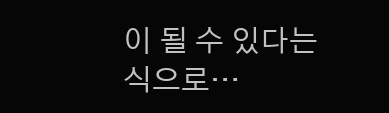이 될 수 있다는 식으로…